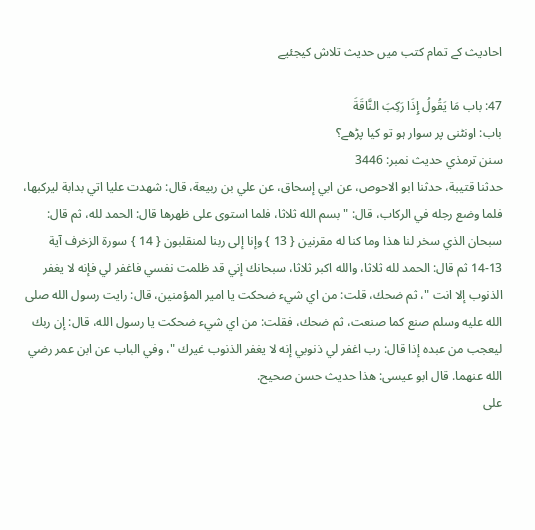احادیث کے تمام کتب میں حدیث تلاش کیجئیے

47: باب مَا يَقُولُ إِذَا رَكِبَ النَّاقَةَ
باب: اونٹنی پر سوار ہو تو کیا پڑھے؟
سنن ترمذي حدیث نمبر: 3446
حدثنا قتيبة، حدثنا ابو الاحوص، عن ابي إسحاق، عن علي بن ربيعة، قال: شهدت عليا اتي بدابة ليركبها، فلما وضع رجله في الركاب، قال: " بسم الله ثلاثا، فلما استوى على ظهرها قال: الحمد لله، ثم قال: سبحان الذي سخر لنا هذا وما كنا له مقرنين { 13 } وإنا إلى ربنا لمنقلبون { 14 } سورة الزخرف آية 13-14 ثم قال: الحمد لله ثلاثا، والله اكبر ثلاثا، سبحانك إني قد ظلمت نفسي فاغفر لي فإنه لا يغفر الذنوب إلا انت "، ثم ضحك، قلت: من اي شيء ضحكت يا امير المؤمنين، قال: رايت رسول الله صلى الله عليه وسلم صنع كما صنعت، ثم ضحك، فقلت: من اي شيء ضحكت يا رسول الله، قال: إن ربك ليعجب من عبده إذا قال: رب اغفر لي ذنوبي إنه لا يغفر الذنوب غيرك "، وفي الباب عن ابن عمر رضي الله عنهما. قال ابو عيسى: هذا حديث حسن صحيح.
علی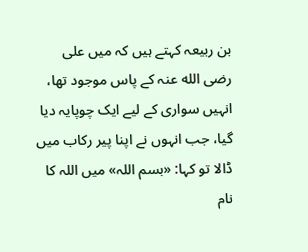بن ربیعہ کہتے ہیں کہ میں علی رضی الله عنہ کے پاس موجود تھا، انہیں سواری کے لیے ایک چوپایہ دیا گیا، جب انہوں نے اپنا پیر رکاب میں ڈالا تو کہا: «بسم اللہ» میں اللہ کا نام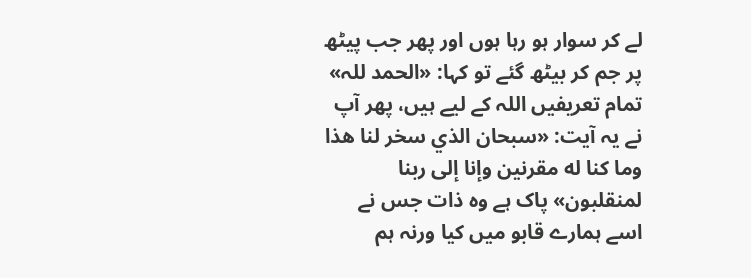لے کر سوار ہو رہا ہوں اور پھر جب پیٹھ پر جم کر بیٹھ گئے تو کہا: «الحمد للہ» تمام تعریفیں اللہ کے لیے ہیں، پھر آپ نے یہ آیت: «سبحان الذي سخر لنا هذا وما كنا له مقرنين وإنا إلى ربنا لمنقلبون» پاک ہے وہ ذات جس نے اسے ہمارے قابو میں کیا ورنہ ہم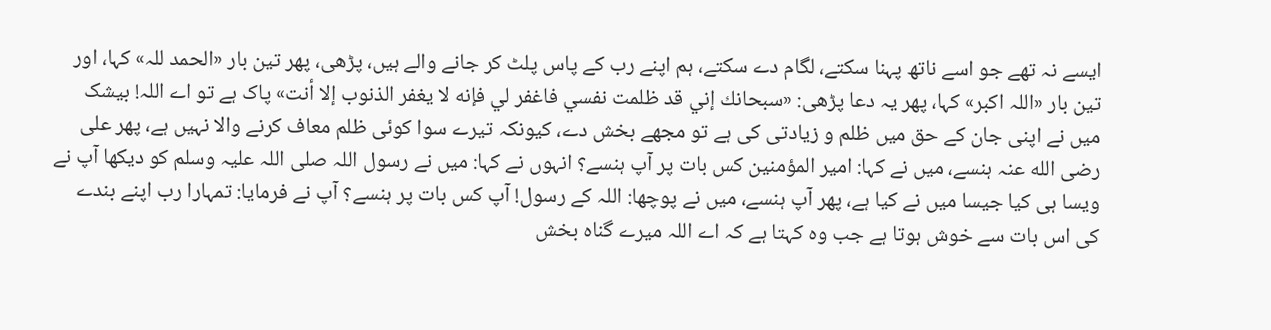ایسے نہ تھے جو اسے ناتھ پہنا سکتے، لگام دے سکتے، ہم اپنے رب کے پاس پلٹ کر جانے والے ہیں، پڑھی، پھر تین بار «الحمد للہ» کہا، اور تین بار «اللہ اکبر» کہا، پھر یہ دعا پڑھی: «سبحانك إني قد ظلمت نفسي فاغفر لي فإنه لا يغفر الذنوب إلا أنت» پاک ہے تو اے اللہ! بیشک میں نے اپنی جان کے حق میں ظلم و زیادتی کی ہے تو مجھے بخش دے، کیونکہ تیرے سوا کوئی ظلم معاف کرنے والا نہیں ہے، پھر علی رضی الله عنہ ہنسے، میں نے کہا: امیر المؤمنین کس بات پر آپ ہنسے؟ انہوں نے کہا: میں نے رسول اللہ صلی اللہ علیہ وسلم کو دیکھا آپ نے ویسا ہی کیا جیسا میں نے کیا ہے، پھر آپ ہنسے، میں نے پوچھا: اللہ کے رسول! آپ کس بات پر ہنسے؟ آپ نے فرمایا: تمہارا رب اپنے بندے کی اس بات سے خوش ہوتا ہے جب وہ کہتا ہے کہ اے اللہ میرے گناہ بخش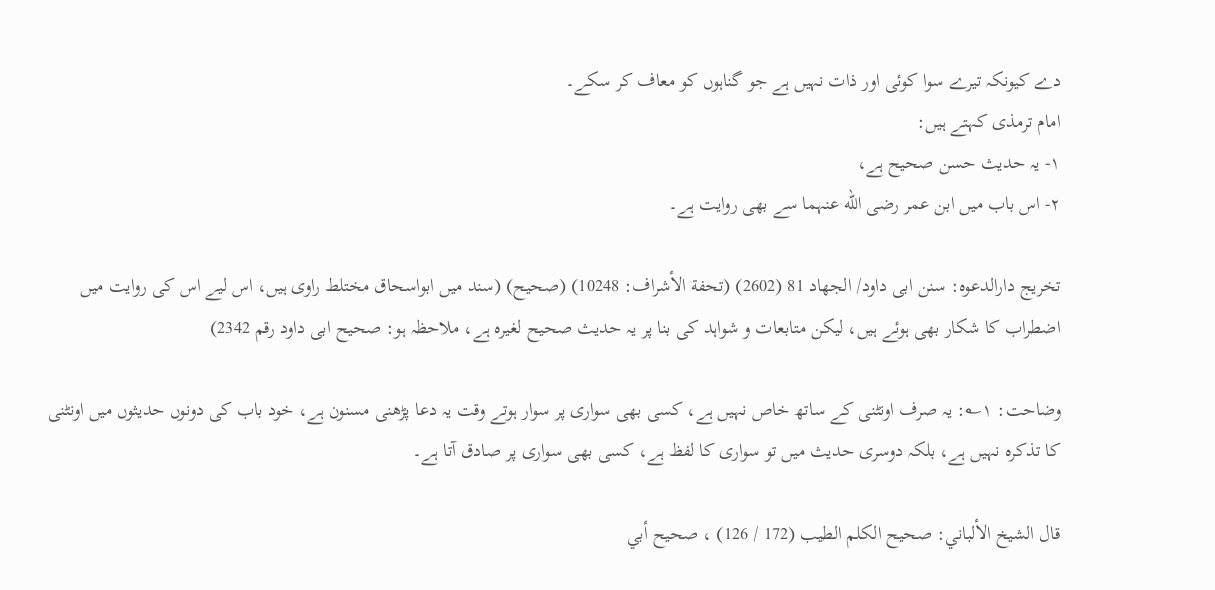دے کیونکہ تیرے سوا کوئی اور ذات نہیں ہے جو گناہوں کو معاف کر سکے۔
امام ترمذی کہتے ہیں:
۱- یہ حدیث حسن صحیح ہے،
۲- اس باب میں ابن عمر رضی الله عنہما سے بھی روایت ہے۔

تخریج دارالدعوہ: سنن ابی داود/ الجھاد 81 (2602) (تحفة الأشراف: 10248) (صحیح) (سند میں ابواسحاق مختلط راوی ہیں، اس لیے اس کی روایت میں اضطراب کا شکار بھی ہوئے ہیں، لیکن متابعات و شواہد کی بنا پر یہ حدیث صحیح لغیرہ ہے، ملاحظہ ہو: صحیح ابی داود رقم 2342)

وضاحت: ۱؎: یہ صرف اونٹنی کے ساتھ خاص نہیں ہے، کسی بھی سواری پر سوار ہوتے وقت یہ دعا پڑھنی مسنون ہے، خود باب کی دونوں حدیثوں میں اونٹنی کا تذکرہ نہیں ہے، بلکہ دوسری حدیث میں تو سواری کا لفظ ہے، کسی بھی سواری پر صادق آتا ہے۔

قال الشيخ الألباني: صحيح الكلم الطيب (172 / 126) ، صحيح أبي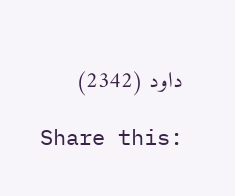داود (2342)

Share this: